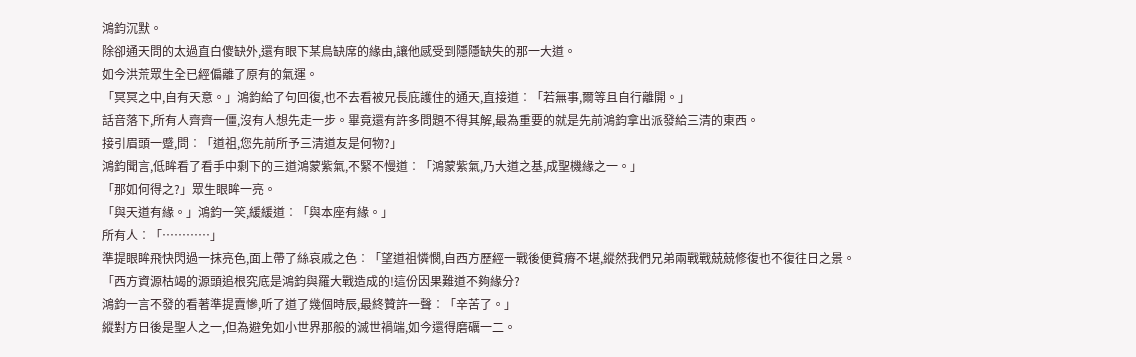鴻鈞沉默。
除卻通天問的太過直白傻缺外,還有眼下某鳥缺席的緣由,讓他感受到隱隱缺失的那一大道。
如今洪荒眾生全已經偏離了原有的氣運。
「冥冥之中,自有天意。」鴻鈞給了句回復,也不去看被兄長庇護住的通天,直接道︰「若無事,爾等且自行離開。」
話音落下,所有人齊齊一僵,沒有人想先走一步。畢竟還有許多問題不得其解,最為重要的就是先前鴻鈞拿出派發給三清的東西。
接引眉頭一蹙,問︰「道祖,您先前所予三清道友是何物?」
鴻鈞聞言,低眸看了看手中剩下的三道鴻蒙紫氣,不緊不慢道︰「鴻蒙紫氣,乃大道之基,成聖機緣之一。」
「那如何得之?」眾生眼眸一亮。
「與天道有緣。」鴻鈞一笑,緩緩道︰「與本座有緣。」
所有人︰「…………」
準提眼眸飛快閃過一抹亮色,面上帶了絲哀戚之色︰「望道祖憐憫,自西方歷經一戰後便貧瘠不堪,縱然我們兄弟兩戰戰兢兢修復也不復往日之景。「西方資源枯竭的源頭追根究底是鴻鈞與羅大戰造成的!這份因果難道不夠緣分?
鴻鈞一言不發的看著準提賣慘,听了道了幾個時辰,最終贊許一聲︰「辛苦了。」
縱對方日後是聖人之一,但為避免如小世界那般的滅世禍端,如今還得磨礪一二。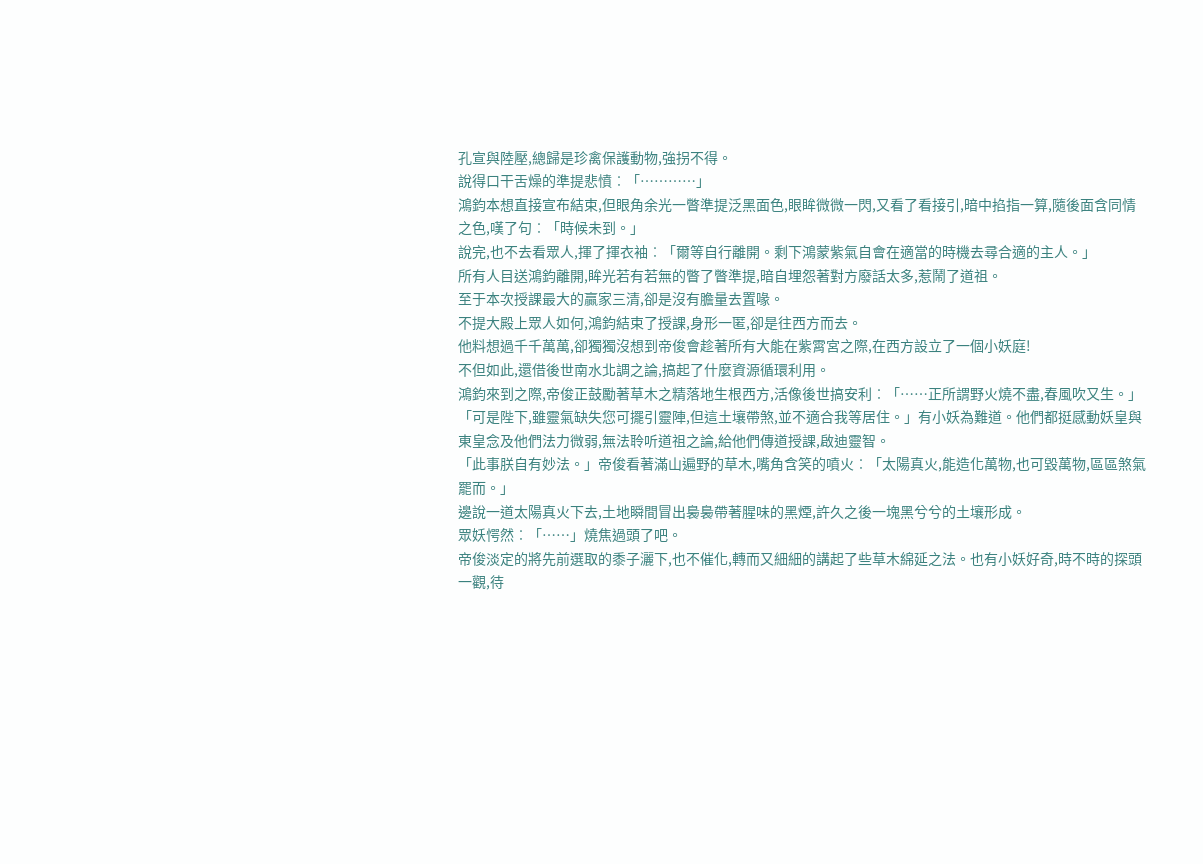孔宣與陸壓,總歸是珍禽保護動物,強拐不得。
說得口干舌燥的準提悲憤︰「…………」
鴻鈞本想直接宣布結束,但眼角余光一瞥準提泛黑面色,眼眸微微一閃,又看了看接引,暗中掐指一算,隨後面含同情之色,嘆了句︰「時候未到。」
說完,也不去看眾人,揮了揮衣袖︰「爾等自行離開。剩下鴻蒙紫氣自會在適當的時機去尋合適的主人。」
所有人目送鴻鈞離開,眸光若有若無的瞥了瞥準提,暗自埋怨著對方廢話太多,惹鬧了道祖。
至于本次授課最大的贏家三清,卻是沒有膽量去置喙。
不提大殿上眾人如何,鴻鈞結束了授課,身形一匿,卻是往西方而去。
他料想過千千萬萬,卻獨獨沒想到帝俊會趁著所有大能在紫霄宮之際,在西方設立了一個小妖庭!
不但如此,還借後世南水北調之論,搞起了什麼資源循環利用。
鴻鈞來到之際,帝俊正鼓勵著草木之精落地生根西方,活像後世搞安利︰「……正所謂野火燒不盡,春風吹又生。」
「可是陛下,雖靈氣缺失您可擺引靈陣,但這土壤帶煞,並不適合我等居住。」有小妖為難道。他們都挺感動妖皇與東皇念及他們法力微弱,無法聆听道祖之論,給他們傳道授課,啟迪靈智。
「此事朕自有妙法。」帝俊看著滿山遍野的草木,嘴角含笑的噴火︰「太陽真火,能造化萬物,也可毀萬物,區區煞氣罷而。」
邊說一道太陽真火下去,土地瞬間冒出裊裊帶著腥味的黑煙,許久之後一塊黑兮兮的土壤形成。
眾妖愕然︰「……」燒焦過頭了吧。
帝俊淡定的將先前選取的黍子灑下,也不催化,轉而又細細的講起了些草木綿延之法。也有小妖好奇,時不時的探頭一觀,待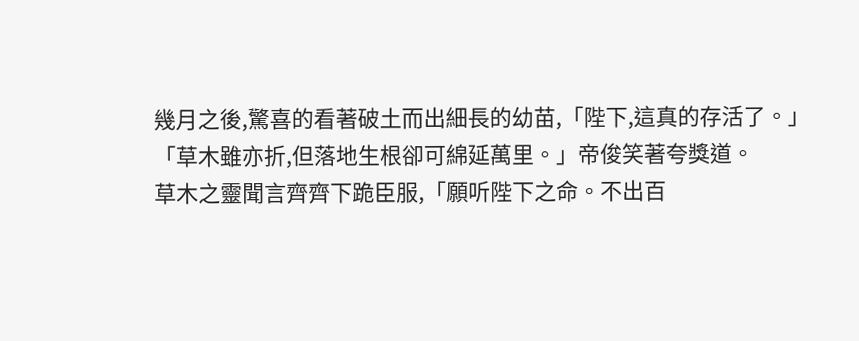幾月之後,驚喜的看著破土而出細長的幼苗,「陛下,這真的存活了。」
「草木雖亦折,但落地生根卻可綿延萬里。」帝俊笑著夸獎道。
草木之靈聞言齊齊下跪臣服,「願听陛下之命。不出百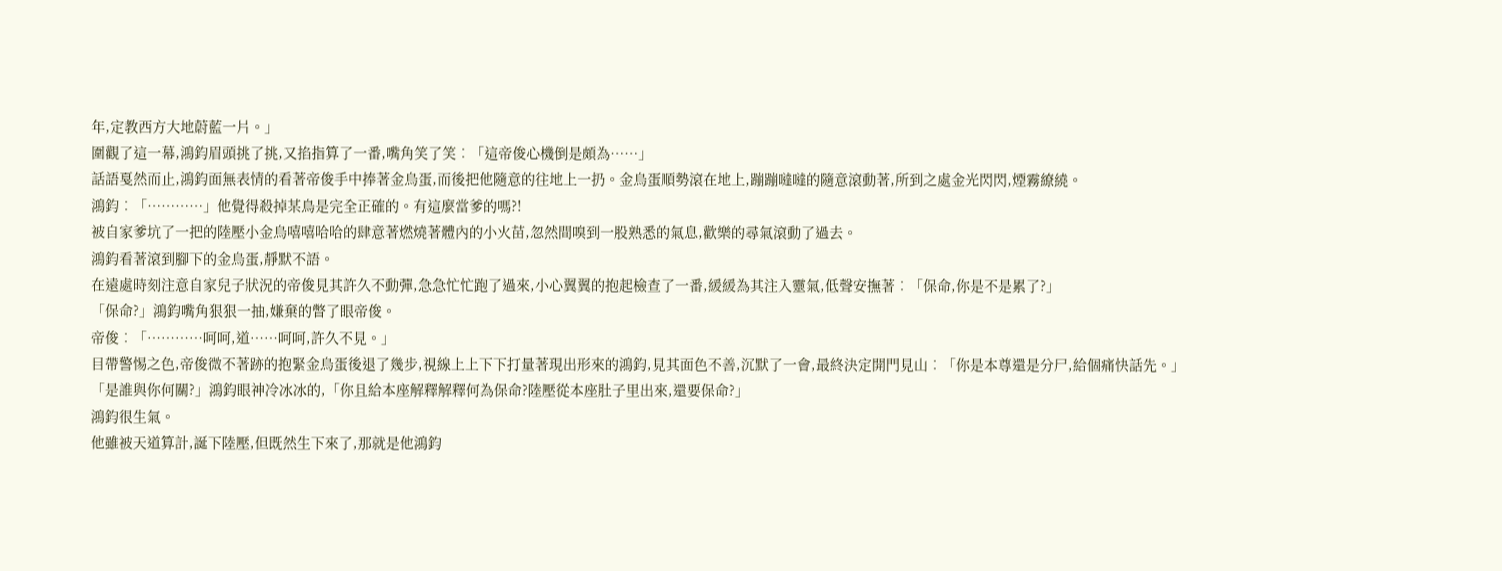年,定教西方大地蔚藍一片。」
圍觀了這一幕,鴻鈞眉頭挑了挑,又掐指算了一番,嘴角笑了笑︰「這帝俊心機倒是頗為……」
話語戛然而止,鴻鈞面無表情的看著帝俊手中捧著金烏蛋,而後把他隨意的往地上一扔。金烏蛋順勢滾在地上,蹦蹦噠噠的隨意滾動著,所到之處金光閃閃,煙霧繚繞。
鴻鈞︰「…………」他覺得殺掉某鳥是完全正確的。有這麼當爹的嗎?!
被自家爹坑了一把的陸壓小金烏嘻嘻哈哈的肆意著燃燒著體內的小火苗,忽然間嗅到一股熟悉的氣息,歡樂的尋氣滾動了過去。
鴻鈞看著滾到腳下的金烏蛋,靜默不語。
在遠處時刻注意自家兒子狀況的帝俊見其許久不動彈,急急忙忙跑了過來,小心翼翼的抱起檢查了一番,緩緩為其注入靈氣,低聲安撫著︰「保命,你是不是累了?」
「保命?」鴻鈞嘴角狠狠一抽,嫌棄的瞥了眼帝俊。
帝俊︰「…………呵呵,道……呵呵,許久不見。」
目帶警惕之色,帝俊微不著跡的抱緊金烏蛋後退了幾步,視線上上下下打量著現出形來的鴻鈞,見其面色不善,沉默了一會,最終決定開門見山︰「你是本尊還是分尸,給個痛快話先。」
「是誰與你何關?」鴻鈞眼神冷冰冰的,「你且給本座解釋解釋何為保命?陸壓從本座肚子里出來,還要保命?」
鴻鈞很生氣。
他雖被天道算計,誕下陸壓,但既然生下來了,那就是他鴻鈞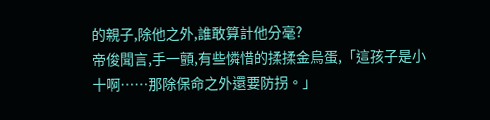的親子,除他之外,誰敢算計他分毫?
帝俊聞言,手一顫,有些憐惜的揉揉金烏蛋,「這孩子是小十啊……那除保命之外還要防拐。」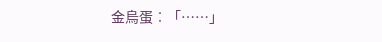金烏蛋︰「……」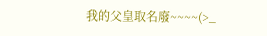我的父皇取名廢~~~~(>_